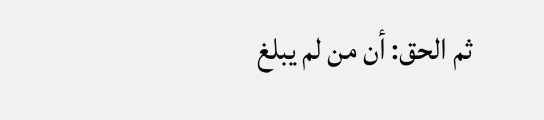ثم الحق: أن من لم يبلغ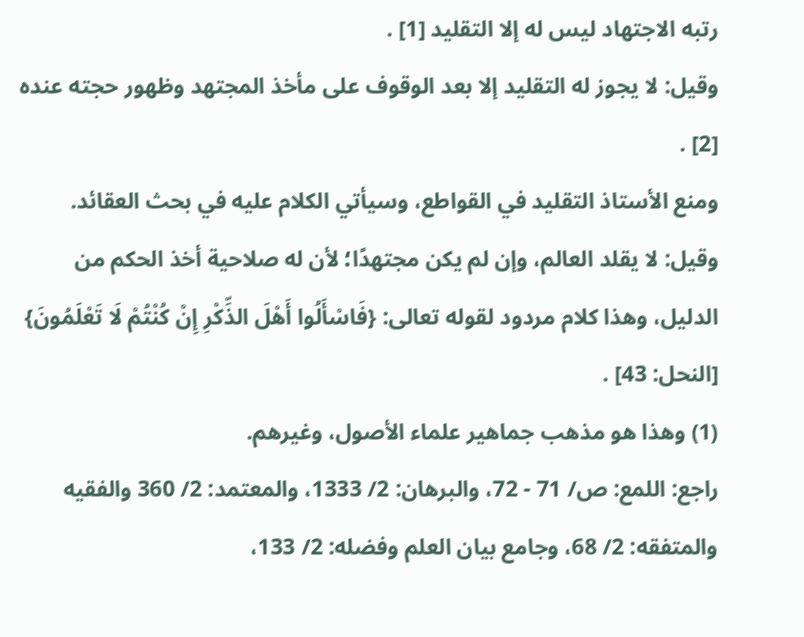رتبه الاجتهاد ليس له إلا التقليد [1] .
وقيل: لا يجوز له التقليد إلا بعد الوقوف على مأخذ المجتهد وظهور حجته عنده [2] .
ومنع الأستاذ التقليد في القواطع، وسيأتي الكلام عليه في بحث العقائد.
وقيل: لا يقلد العالم، وإن لم يكن مجتهدًا؛ لأن له صلاحية أخذ الحكم من الدليل، وهذا كلام مردود لقوله تعالى: {فَاسْأَلُوا أَهْلَ الذِّكْرِ إِنْ كُنْتُمْ لَا تَعْلَمُونَ} [النحل: 43] .
(1) وهذا هو مذهب جماهير علماء الأصول، وغيرهم.
راجع: اللمع: ص/ 71 - 72، والبرهان: 2/ 1333، والمعتمد: 2/ 360 والفقيه والمتفقه: 2/ 68، وجامع بيان العلم وفضله: 2/ 133،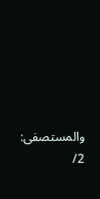والمستصفى: 2/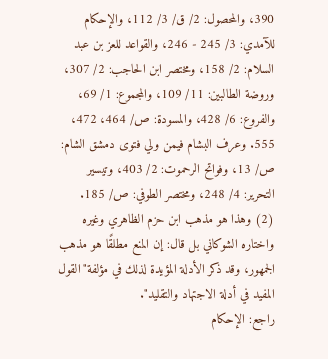390، والمحصول: 2/ ق/ 3/ 112، والإحكام للآمدي: 3/ 245 - 246، والقواعد للعز بن عبد السلام: 2/ 158، ومختصر ابن الحاجب: 2/ 307، وروضة الطالبين: 11/ 109، والمجموع: 1/ 69، والفروع: 6/ 428، والمسودة: ص/ 464، 472، 555. وعرف البشام فيمن ولي فتوى دمشق الشام: ص/ 13، وفواتح الرحموت: 2/ 403، وتيسير التحرير: 4/ 248، ومختصر الطوفي: ص/ 185.
(2) وهذا هو مذهب ابن حزم الظاهري وغيره واختاره الشوكاني بل قال: إن المنع مطلقًا هو مذهب الجمهور، وقد ذكر الأدلة المؤيدة لذلك في مؤلفة"القول المفيد في أدلة الاجتهاد والتقليد".
راجع: الإحكام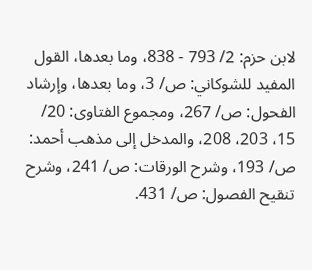لابن حزم: 2/ 793 - 838، وما بعدها، القول المفيد للشوكاني: ص/ 3، وما بعدها، وإرشاد الفحول: ص/ 267، ومجموع الفتاوى: 20/ 15، 203، 208، والمدخل إلى مذهب أحمد: ص/ 193، وشرح الورقات: ص/ 241، وشرح تنقيح الفصول: ص/ 431.